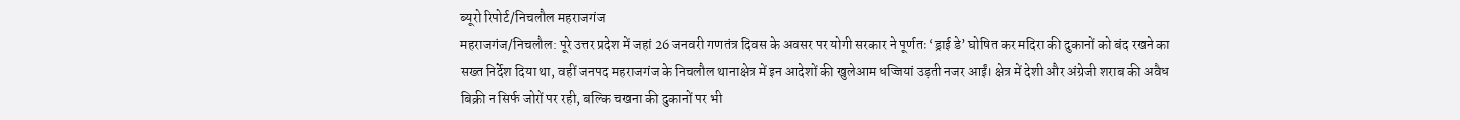ब्यूरो रिपोर्ट/निचलौल महराजगंज
महराजगंज/निचलौल: पूरे उत्तर प्रदेश में जहां 26 जनवरी गणतंत्र दिवस के अवसर पर योगी सरकार ने पूर्णतः ‘ड्राई डे’ घोषित कर मदिरा की दुकानों को बंद रखने का सख्त निर्देश दिया था, वहीं जनपद महराजगंज के निचलौल थानाक्षेत्र में इन आदेशों की खुलेआम धज्जियां उड़ती नजर आईं। क्षेत्र में देशी और अंग्रेजी शराब की अवैध बिक्री न सिर्फ जोरों पर रही, बल्कि चखना की दुकानों पर भी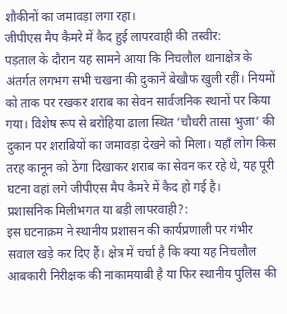शौकीनों का जमावड़ा लगा रहा।
जीपीएस मैप कैमरे में कैद हुई लापरवाही की तस्वीर:
पड़ताल के दौरान यह सामने आया कि निचलौल थानाक्षेत्र के अंतर्गत लगभग सभी चखना की दुकानें बेखौफ खुली रहीं। नियमों को ताक पर रखकर शराब का सेवन सार्वजनिक स्थानों पर किया गया। विशेष रूप से बरोहिया ढाला स्थित ‘चौधरी तासा भुजा’ की दुकान पर शराबियों का जमावड़ा देखने को मिला। यहाँ लोग किस तरह कानून को ठेंगा दिखाकर शराब का सेवन कर रहे थे, यह पूरी घटना वहां लगे जीपीएस मैप कैमरे में कैद हो गई है।
प्रशासनिक मिलीभगत या बड़ी लापरवाही?:
इस घटनाक्रम ने स्थानीय प्रशासन की कार्यप्रणाली पर गंभीर सवाल खड़े कर दिए हैं। क्षेत्र में चर्चा है कि क्या यह निचलौल आबकारी निरीक्षक की नाकामयाबी है या फिर स्थानीय पुलिस की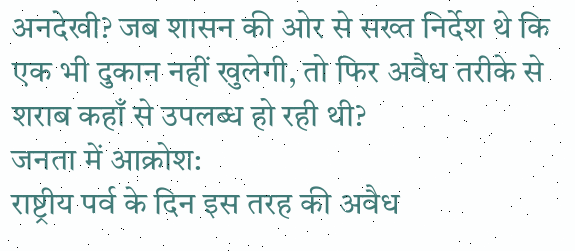अनदेखी? जब शासन की ओर से सख्त निर्देश थे कि एक भी दुकान नहीं खुलेगी, तो फिर अवैध तरीके से शराब कहाँ से उपलब्ध हो रही थी?
जनता में आक्रोश:
राष्ट्रीय पर्व के दिन इस तरह की अवैध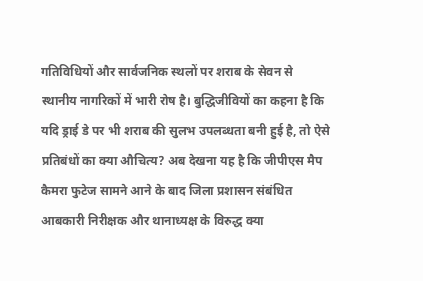गतिविधियों और सार्वजनिक स्थलों पर शराब के सेवन से स्थानीय नागरिकों में भारी रोष है। बुद्धिजीवियों का कहना है कि यदि ड्राई डे पर भी शराब की सुलभ उपलब्धता बनी हुई है, तो ऐसे प्रतिबंधों का क्या औचित्य? अब देखना यह है कि जीपीएस मैप कैमरा फुटेज सामने आने के बाद जिला प्रशासन संबंधित आबकारी निरीक्षक और थानाध्यक्ष के विरुद्ध क्या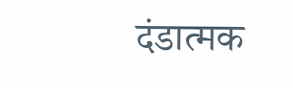दंडात्मक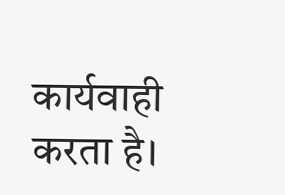कार्यवाही करता है।